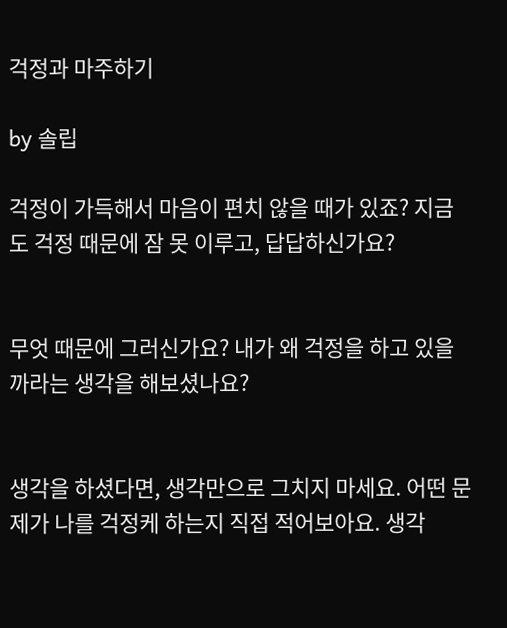걱정과 마주하기

by 솔립

걱정이 가득해서 마음이 편치 않을 때가 있죠? 지금도 걱정 때문에 잠 못 이루고, 답답하신가요?


무엇 때문에 그러신가요? 내가 왜 걱정을 하고 있을까라는 생각을 해보셨나요?


생각을 하셨다면, 생각만으로 그치지 마세요. 어떤 문제가 나를 걱정케 하는지 직접 적어보아요. 생각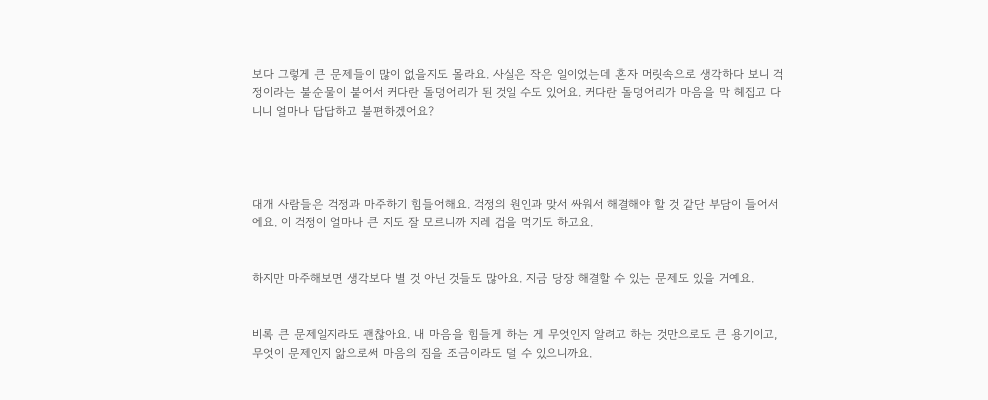보다 그렇게 큰 문제들이 많이 없을지도 몰라요. 사실은 작은 일이었는데 혼자 머릿속으로 생각하다 보니 걱정이라는 불순물이 붙어서 커다란 돌덩어리가 된 것일 수도 있어요. 커다란 돌덩어리가 마음을 막 헤집고 다니니 얼마나 답답하고 불편하겠어요?




대개 사람들은 걱정과 마주하기 힘들어해요. 걱정의 원인과 맞서 싸워서 해결해야 할 것 같단 부담이 들어서에요. 이 걱정이 얼마나 큰 지도 잘 모르니까 지레 겁을 먹기도 하고요.


하지만 마주해보면 생각보다 별 것 아닌 것들도 많아요. 지금 당장 해결할 수 있는 문제도 있을 거예요.


비록 큰 문제일지라도 괜찮아요. 내 마음을 힘들게 하는 게 무엇인지 알려고 하는 것만으로도 큰 용기이고, 무엇이 문제인지 앎으로써 마음의 짐을 조금이라도 덜 수 있으니까요.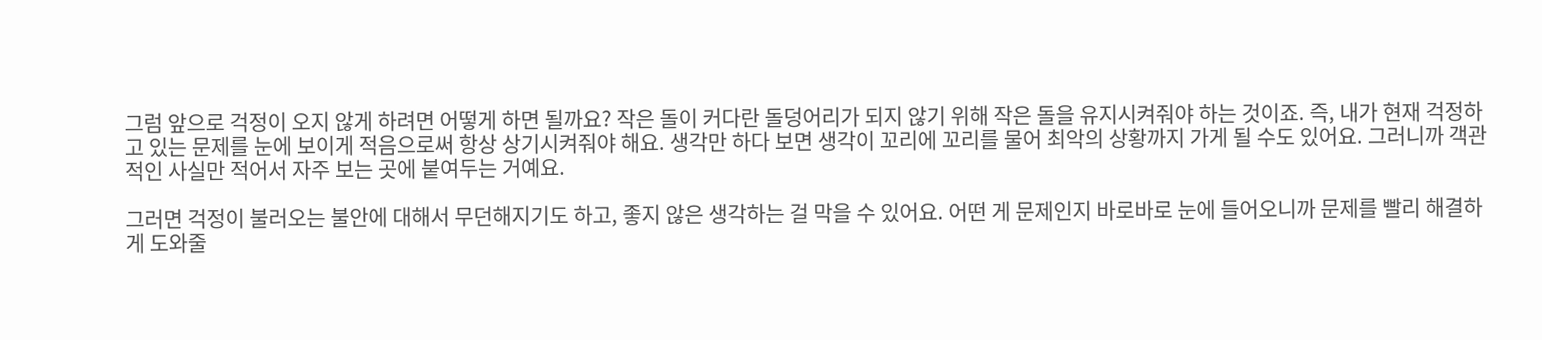그럼 앞으로 걱정이 오지 않게 하려면 어떻게 하면 될까요? 작은 돌이 커다란 돌덩어리가 되지 않기 위해 작은 돌을 유지시켜줘야 하는 것이죠. 즉, 내가 현재 걱정하고 있는 문제를 눈에 보이게 적음으로써 항상 상기시켜줘야 해요. 생각만 하다 보면 생각이 꼬리에 꼬리를 물어 최악의 상황까지 가게 될 수도 있어요. 그러니까 객관적인 사실만 적어서 자주 보는 곳에 붙여두는 거예요.

그러면 걱정이 불러오는 불안에 대해서 무던해지기도 하고, 좋지 않은 생각하는 걸 막을 수 있어요. 어떤 게 문제인지 바로바로 눈에 들어오니까 문제를 빨리 해결하게 도와줄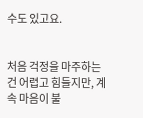수도 있고요.


처음 걱정을 마주하는 건 어렵고 힘들지만, 계속 마음이 불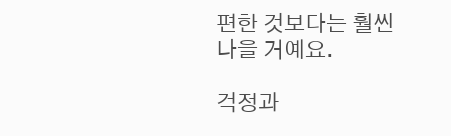편한 것보다는 훨씬 나을 거예요.

걱정과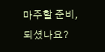마주할 준비, 되셨나요?